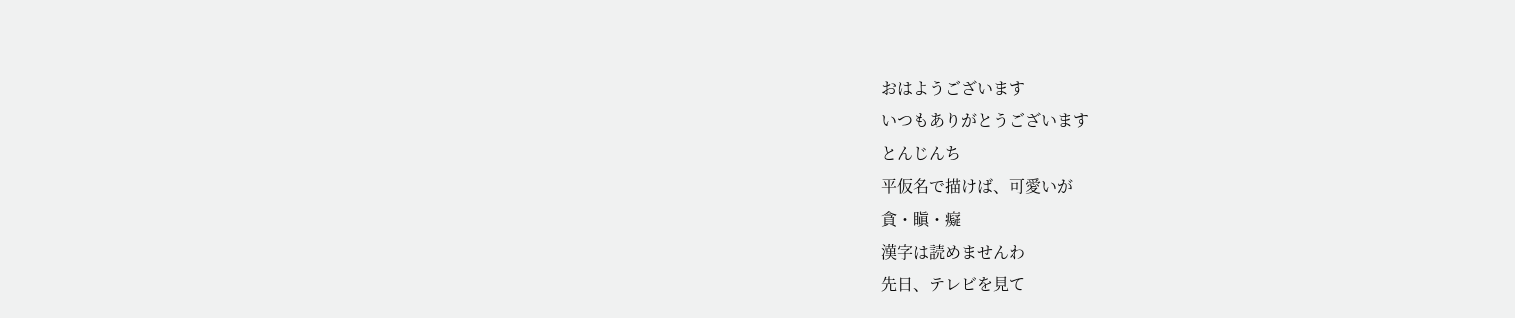おはようございます
いつもありがとうございます
とんじんち
平仮名で描けば、可愛いが
貪・瞋・癡
漢字は読めませんわ
先日、テレビを見て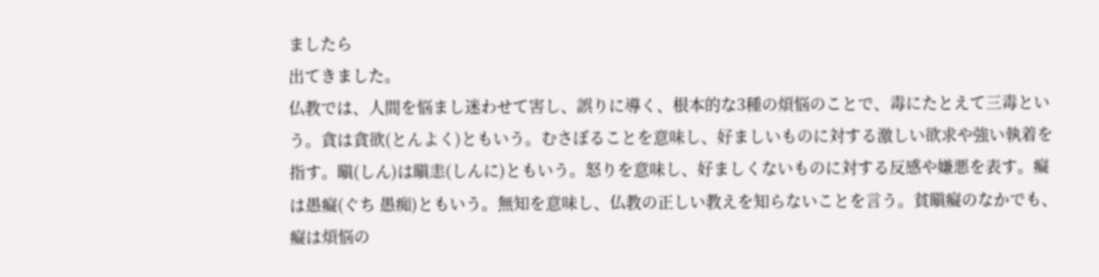ましたら
出てきました。
仏教では、人間を悩まし迷わせて害し、誤りに導く、根本的な3種の煩悩のことで、毒にたとえて三毒という。貪は貪欲(とんよく)ともいう。むさぼることを意味し、好ましいものに対する激しい欲求や強い執着を指す。瞋(しん)は瞋恚(しんに)ともいう。怒りを意味し、好ましくないものに対する反感や嫌悪を表す。癡は愚癡(ぐち 愚痴)ともいう。無知を意味し、仏教の正しい教えを知らないことを言う。貧瞋癡のなかでも、癡は煩悩の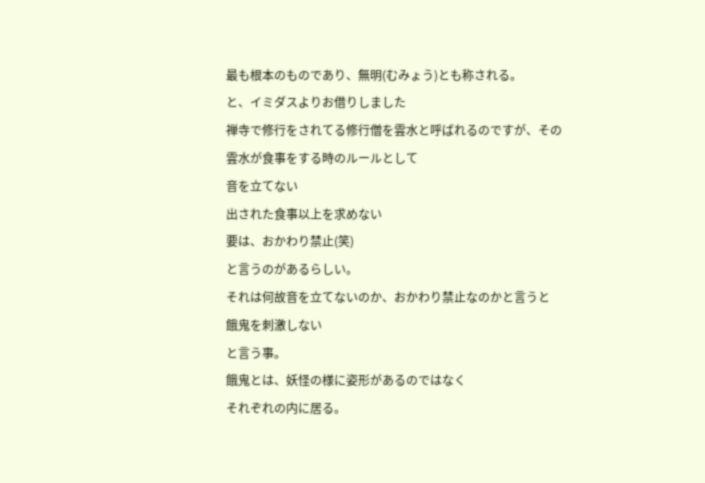最も根本のものであり、無明(むみょう)とも称される。
と、イミダスよりお借りしました
禅寺で修行をされてる修行僧を雲水と呼ばれるのですが、その雲水が食事をする時のルールとして
音を立てない
出された食事以上を求めない
要は、おかわり禁止(笑)
と言うのがあるらしい。
それは何故音を立てないのか、おかわり禁止なのかと言うと
餓鬼を刺激しない
と言う事。
餓鬼とは、妖怪の様に姿形があるのではなく
それぞれの内に居る。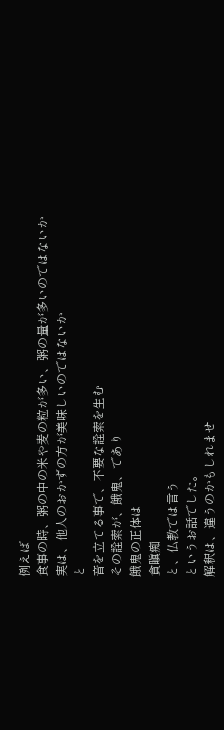例えば
食事の時、粥の中の米や麦の粒が多い、粥の量が多いのではないか
実は、他人のおかずの方が美味しいのではないか
と
音を立てる事で、不要な詮索を生む
その詮索が、餓鬼、であり
餓鬼の正体は
貪瞋痴
と、仏教では言う
というお話でした。
解釈は、違うのかもしれませ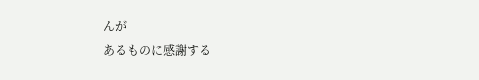んが
あるものに感謝する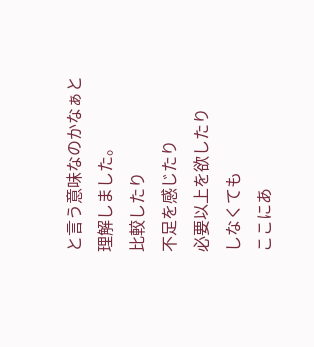と言う意味なのかなぁと理解しました。
比較したり
不足を感じたり
必要以上を欲したり
しなくても
ここにあ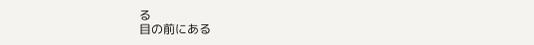る
目の前にある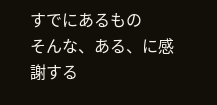すでにあるもの
そんな、ある、に感謝する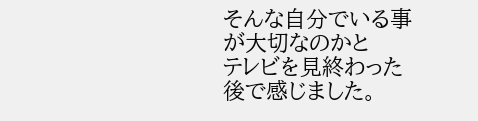そんな自分でいる事が大切なのかと
テレビを見終わった後で感じました。